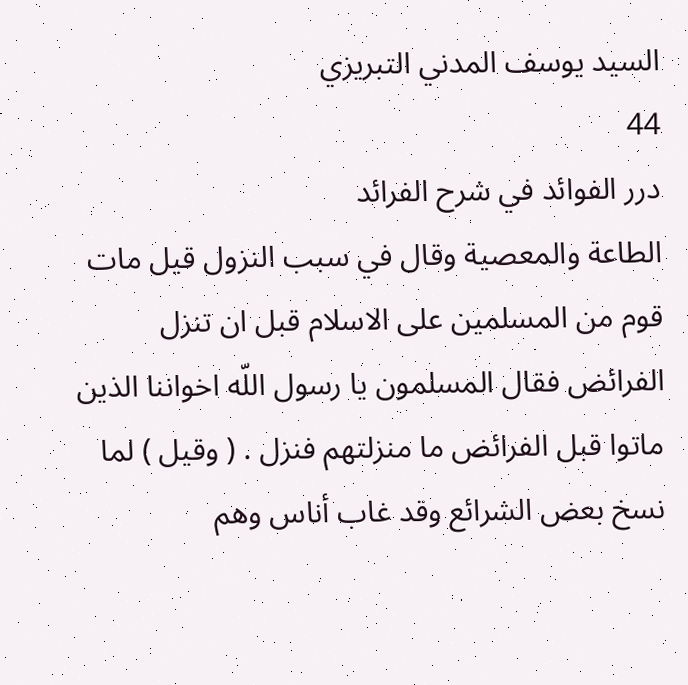السيد يوسف المدني التبريزي
44
درر الفوائد في شرح الفرائد
الطاعة والمعصية وقال في سبب النزول قيل مات قوم من المسلمين على الاسلام قبل ان تنزل الفرائض فقال المسلمون يا رسول اللّه اخواننا الذين ماتوا قبل الفرائض ما منزلتهم فنزل . ( وقيل ) لما نسخ بعض الشرائع وقد غاب أناس وهم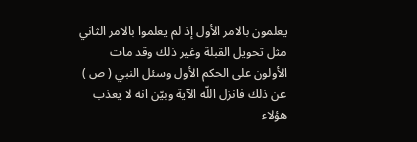يعلمون بالامر الأول إذ لم يعلموا بالامر الثاني مثل تحويل القبلة وغير ذلك وقد مات الأولون على الحكم الأول وسئل النبي ( ص ) عن ذلك فانزل اللّه الآية وبيّن انه لا يعذب هؤلاء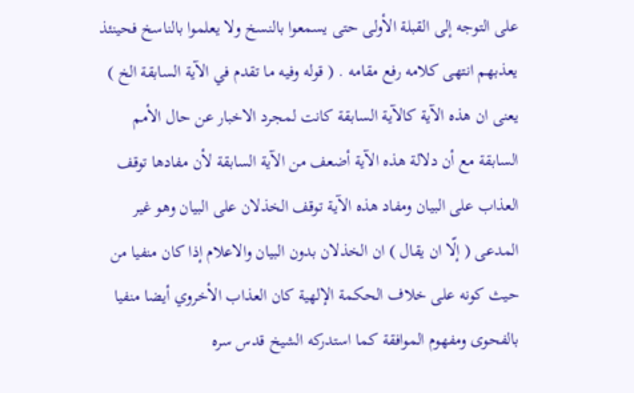على التوجه إلى القبلة الأولى حتى يسمعوا بالنسخ ولا يعلموا بالناسخ فحينئذ يعذبهم انتهى كلامه رفع مقامه . ( قوله وفيه ما تقدم في الآية السابقة الخ ) يعنى ان هذه الآية كالآية السابقة كانت لمجرد الاخبار عن حال الأمم السابقة مع أن دلالة هذه الآية أضعف من الآية السابقة لأن مفادها توقف العذاب على البيان ومفاد هذه الآية توقف الخذلان على البيان وهو غير المدعى ( إلّا ان يقال ) ان الخذلان بدون البيان والاعلام إذا كان منفيا من حيث كونه على خلاف الحكمة الإلهية كان العذاب الأخروي أيضا منفيا بالفحوى ومفهوم الموافقة كما استدركه الشيخ قدس سره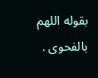بقوله اللهم بالفحوى .